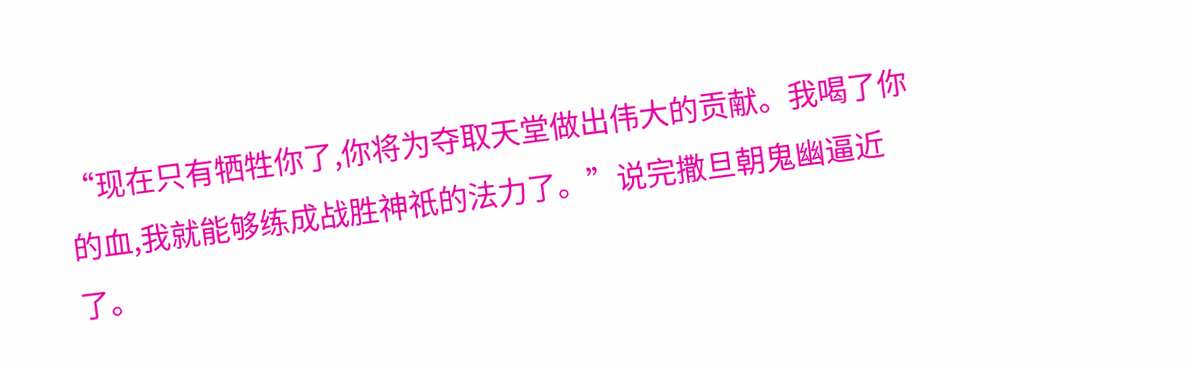“现在只有牺牲你了,你将为夺取天堂做出伟大的贡献。我喝了你的血,我就能够练成战胜神祇的法力了。”说完撒旦朝鬼幽逼近了。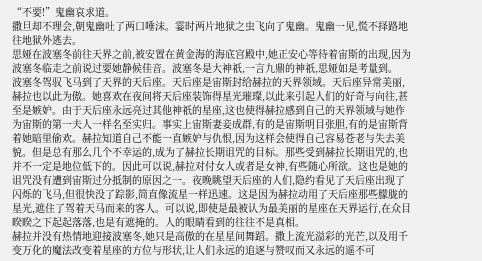“不要!”鬼幽哀求道。
撒旦却不理会,朝鬼幽吐了两口唾沫。霎时两片地狱之虫飞向了鬼幽。鬼幽一见,慌不择路地往地狱外逃去。
思娅在波塞冬前往天界之前,被安置在黄金海的海底宫殿中,她正安心等待着宙斯的出现,因为波塞冬临走之前说过要她静候佳音。波塞冬是大神祇,一言九鼎的神祇,思娅如是考量到。
波塞冬驾驭飞马到了天界的天后座。天后座是宙斯封给赫拉的天界领域。天后座异常美丽,赫拉也以此为傲。她喜欢在夜间将天后座装饰得星光璀璨,以此来引起人们的好奇与向往,甚至是嫉妒。由于天后座永远亮过其他神祇的星座,这也使得赫拉感到自己的天界领域与她作为宙斯的第一夫人一样名至实归。事实上宙斯妻妾成群,有的是宙斯明目张胆,有的是宙斯背着她暗里偷欢。赫拉知道自己不能一直嫉妒与仇恨,因为这样会使得自己容易苍老与失去美貌。但是总有那么几个不幸运的,成为了赫拉长期诅咒的目标。那些受到赫拉长期诅咒的,也并不一定是地位低下的。因此可以说,赫拉对付女人或者是女神,有些随心所欲。这也是她的诅咒没有遭到宙斯过分抵制的原因之一。夜晚眺望天后座的人们,隐约看见了天后座出现了闪烁的飞马,但很快没了踪影,简直像流星一样迅速。这是因为赫拉动用了天后座那些朦胧的星光,遮住了驾着天马而来的客人。可以说,即使是最被认为最美丽的星座在天界运行,在众目睽睽之下起起落落,也是有遮掩的。人的眼睛看到的往往不是真相。
赫拉并没有热情地迎接波塞冬,她只是高傲的在星星间舞蹈。撒上流光溢彩的光芒,以及用千变万化的魔法改变着星座的方位与形状,让人们永远的追逐与赞叹而又永远的遥不可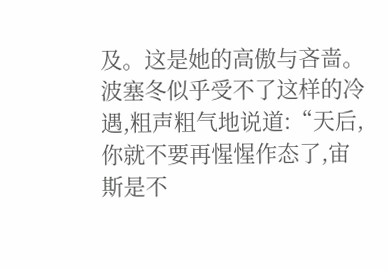及。这是她的高傲与吝啬。波塞冬似乎受不了这样的冷遇,粗声粗气地说道:“天后,你就不要再惺惺作态了,宙斯是不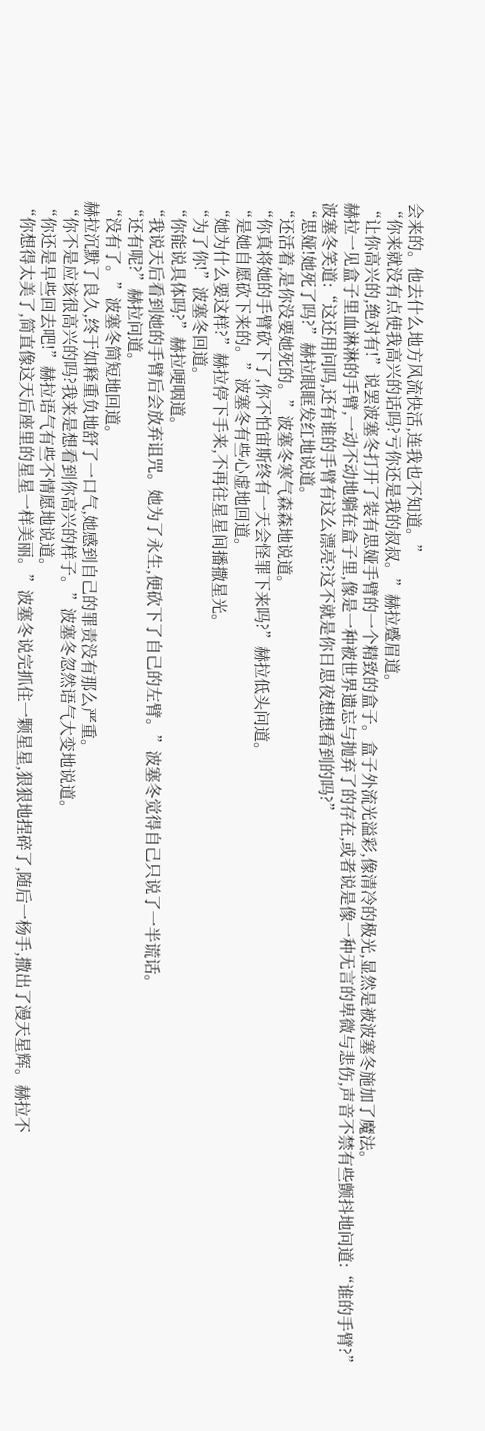会来的。他去什么地方风流快活,连我也不知道。”
“你来就没有点使我高兴的话吗?亏你还是我的叔叔。”赫拉蹙眉道。
“让你高兴的,绝对有!”说罢波塞冬打开了装有思娅手臂的一个精致的盒子。盒子外流光溢彩,像清冷的极光,显然是被波塞冬施加了魔法。
赫拉一见盒子里血淋淋的手臂,一动不动地躺在盒子里,像是一种被世界遗忘与抛弃了的存在,或者说是像一种无言的卑微与悲伤,声音不禁有些颤抖地问道:“谁的手臂?”
波塞冬笑道:“这还用问吗,还有谁的手臂有这么漂亮?这不就是你日思夜想想看到的吗?”
“思娅!她死了吗?”赫拉眼眶发红地说道。
“还活着,是你没要她死的。”波塞冬寒气森森地说道。
“你真将她的手臂砍下了,你不怕宙斯终有一天会怪罪下来吗?”赫拉低头问道。
“是她自愿砍下来的。”波塞冬有些心虚地回道。
“她为什么要这样?”赫拉停下手来,不再往星星间播撒星光。
“为了你!”波塞冬回道。
“你能说具体吗?”赫拉哽咽道。
“我说天后看到她的手臂后会放弃诅咒。她为了永生,便砍下了自己的左臂。”波塞冬觉得自己只说了一半谎话。
“还有呢?”赫拉问道。
“没有了。”波塞冬简短地回道。
赫拉沉默了良久,终于如释重负地舒了一口气,她感到自己的罪责没有那么严重。
“你不是应该很高兴的吗?我来是想看到你高兴的样子。”波塞冬忽然语气大变地说道。
“你还是早些回去吧!”赫拉语气有些不情愿地说道。
“你想得太美了,简直像这天后座里的星星一样美丽。”波塞冬说完抓住一颗星星,狠狠地捏碎了,随后一杨手,撒出了漫天星辉。赫拉不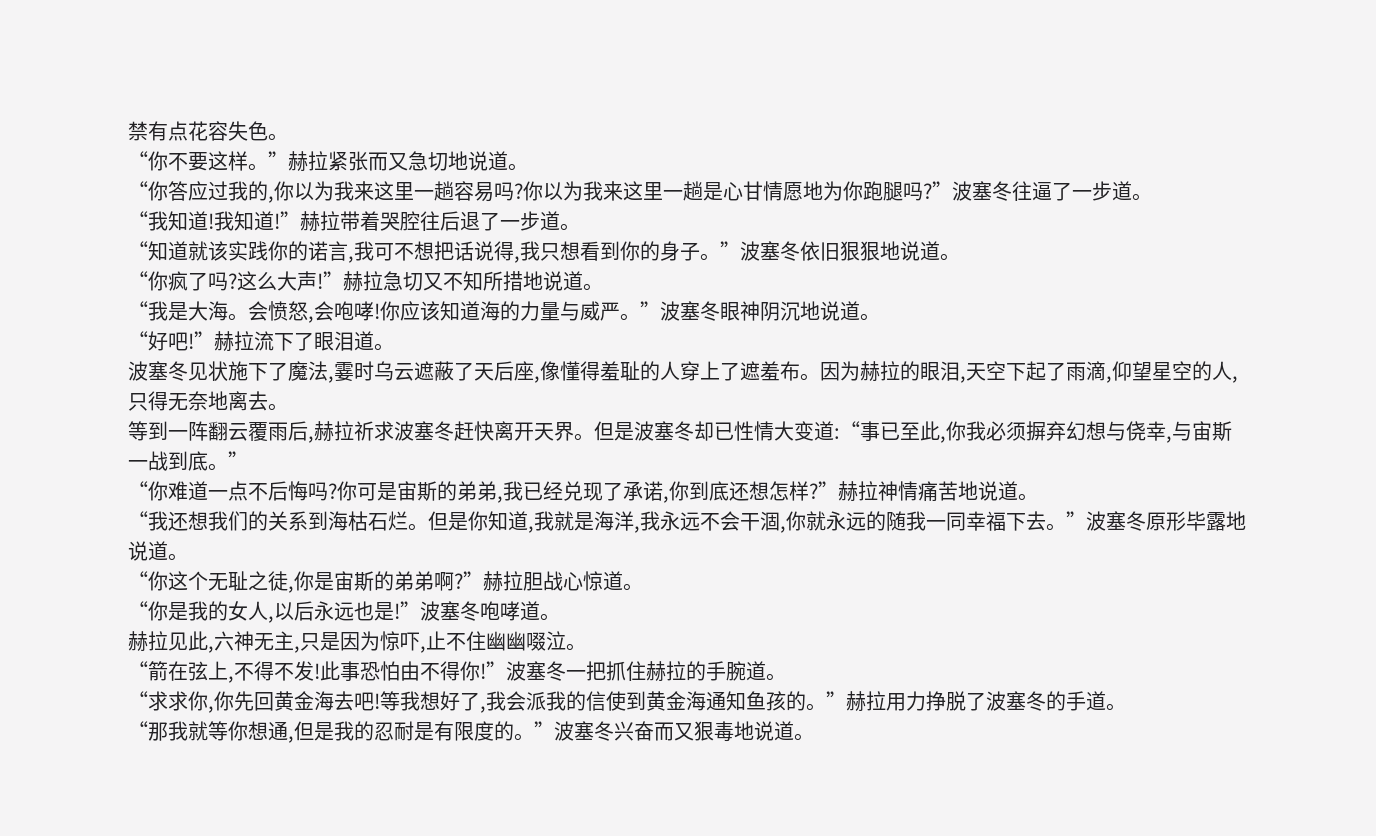禁有点花容失色。
“你不要这样。”赫拉紧张而又急切地说道。
“你答应过我的,你以为我来这里一趟容易吗?你以为我来这里一趟是心甘情愿地为你跑腿吗?”波塞冬往逼了一步道。
“我知道!我知道!”赫拉带着哭腔往后退了一步道。
“知道就该实践你的诺言,我可不想把话说得,我只想看到你的身子。”波塞冬依旧狠狠地说道。
“你疯了吗?这么大声!”赫拉急切又不知所措地说道。
“我是大海。会愤怒,会咆哮!你应该知道海的力量与威严。”波塞冬眼神阴沉地说道。
“好吧!”赫拉流下了眼泪道。
波塞冬见状施下了魔法,霎时乌云遮蔽了天后座,像懂得羞耻的人穿上了遮羞布。因为赫拉的眼泪,天空下起了雨滴,仰望星空的人,只得无奈地离去。
等到一阵翻云覆雨后,赫拉祈求波塞冬赶快离开天界。但是波塞冬却已性情大变道:“事已至此,你我必须摒弃幻想与侥幸,与宙斯一战到底。”
“你难道一点不后悔吗?你可是宙斯的弟弟,我已经兑现了承诺,你到底还想怎样?”赫拉神情痛苦地说道。
“我还想我们的关系到海枯石烂。但是你知道,我就是海洋,我永远不会干涸,你就永远的随我一同幸福下去。”波塞冬原形毕露地说道。
“你这个无耻之徒,你是宙斯的弟弟啊?”赫拉胆战心惊道。
“你是我的女人,以后永远也是!”波塞冬咆哮道。
赫拉见此,六神无主,只是因为惊吓,止不住幽幽啜泣。
“箭在弦上,不得不发!此事恐怕由不得你!”波塞冬一把抓住赫拉的手腕道。
“求求你,你先回黄金海去吧!等我想好了,我会派我的信使到黄金海通知鱼孩的。”赫拉用力挣脱了波塞冬的手道。
“那我就等你想通,但是我的忍耐是有限度的。”波塞冬兴奋而又狠毒地说道。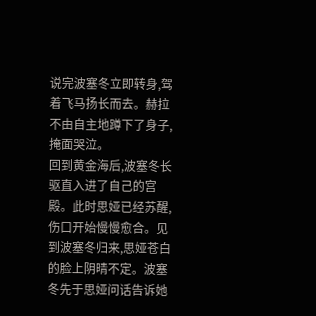说完波塞冬立即转身,驾着飞马扬长而去。赫拉不由自主地蹲下了身子,掩面哭泣。
回到黄金海后,波塞冬长驱直入进了自己的宫殿。此时思娅已经苏醒,伤口开始慢慢愈合。见到波塞冬归来,思娅苍白的脸上阴晴不定。波塞冬先于思娅问话告诉她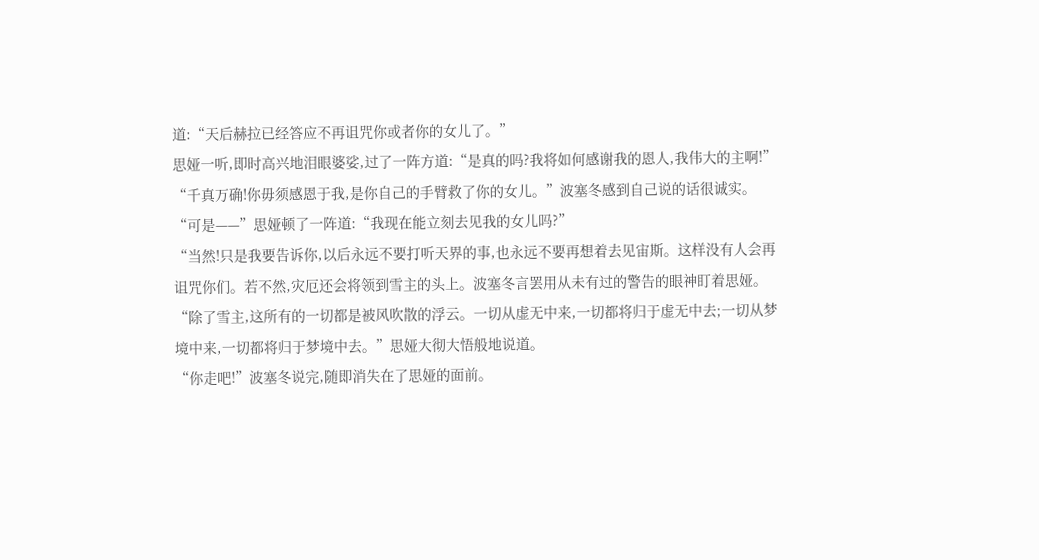道:“天后赫拉已经答应不再诅咒你或者你的女儿了。”
思娅一听,即时高兴地泪眼婆娑,过了一阵方道:“是真的吗?我将如何感谢我的恩人,我伟大的主啊!”
“千真万确!你毋须感恩于我,是你自己的手臂救了你的女儿。”波塞冬感到自己说的话很诚实。
“可是——”思娅顿了一阵道:“我现在能立刻去见我的女儿吗?”
“当然!只是我要告诉你,以后永远不要打听天界的事,也永远不要再想着去见宙斯。这样没有人会再诅咒你们。若不然,灾厄还会将领到雪主的头上。波塞冬言罢用从未有过的警告的眼神盯着思娅。
“除了雪主,这所有的一切都是被风吹散的浮云。一切从虚无中来,一切都将归于虚无中去;一切从梦境中来,一切都将归于梦境中去。”思娅大彻大悟般地说道。
“你走吧!”波塞冬说完,随即消失在了思娅的面前。